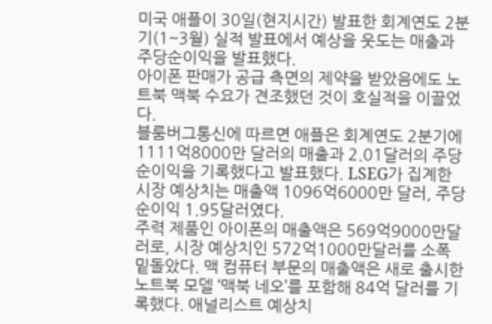미국 애플이 30일(현지시간) 발표한 회계연도 2분기(1~3월) 실적 발표에서 예상을 웃도는 매출과 주당순이익을 발표했다.
아이폰 판매가 공급 측면의 제약을 받았음에도 노트북 맥북 수요가 견조했던 것이 호실적을 이끌었다.
블룸버그통신에 따르면 애플은 회계연도 2분기에 1111억8000만 달러의 매출과 2.01달러의 주당순이익을 기록했다고 발표했다. LSEG가 집계한 시장 예상치는 매출액 1096억6000만 달러, 주당순이익 1.95달러였다.
주력 제품인 아이폰의 매출액은 569억9000만달러로, 시장 예상치인 572억1000만달러를 소폭 밑돌았다. 맥 컴퓨터 부문의 매출액은 새로 출시한 노트북 모델 ‘맥북 네오’를 포함해 84억 달러를 기록했다. 애널리스트 예상치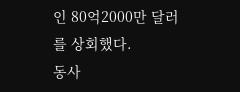인 80억2000만 달러를 상회했다.
동사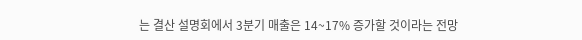는 결산 설명회에서 3분기 매출은 14~17% 증가할 것이라는 전망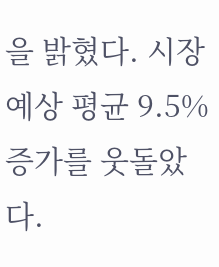을 밝혔다. 시장 예상 평균 9.5% 증가를 웃돌았다.